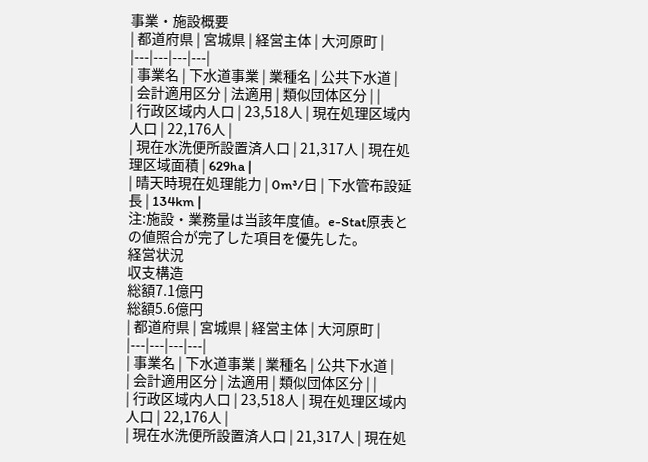事業・施設概要
| 都道府県 | 宮城県 | 経営主体 | 大河原町 |
|---|---|---|---|
| 事業名 | 下水道事業 | 業種名 | 公共下水道 |
| 会計適用区分 | 法適用 | 類似団体区分 | |
| 行政区域内人口 | 23,518人 | 現在処理区域内人口 | 22,176人 |
| 現在水洗便所設置済人口 | 21,317人 | 現在処理区域面積 | 629ha |
| 晴天時現在処理能力 | 0m³/日 | 下水管布設延長 | 134km |
注:施設・業務量は当該年度値。e-Stat原表との値照合が完了した項目を優先した。
経営状況
収支構造
総額7.1億円
総額5.6億円
| 都道府県 | 宮城県 | 経営主体 | 大河原町 |
|---|---|---|---|
| 事業名 | 下水道事業 | 業種名 | 公共下水道 |
| 会計適用区分 | 法適用 | 類似団体区分 | |
| 行政区域内人口 | 23,518人 | 現在処理区域内人口 | 22,176人 |
| 現在水洗便所設置済人口 | 21,317人 | 現在処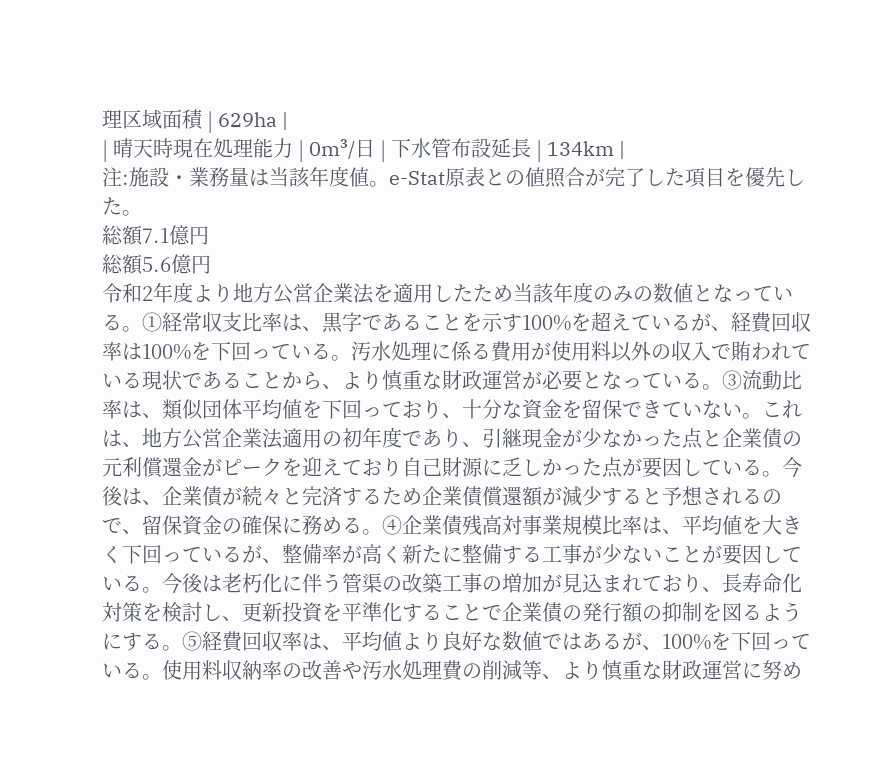理区域面積 | 629ha |
| 晴天時現在処理能力 | 0m³/日 | 下水管布設延長 | 134km |
注:施設・業務量は当該年度値。e-Stat原表との値照合が完了した項目を優先した。
総額7.1億円
総額5.6億円
令和2年度より地方公営企業法を適用したため当該年度のみの数値となっている。➀経常収支比率は、黒字であることを示す100%を超えているが、経費回収率は100%を下回っている。汚水処理に係る費用が使用料以外の収入で賄われている現状であることから、より慎重な財政運営が必要となっている。③流動比率は、類似団体平均値を下回っており、十分な資金を留保できていない。これは、地方公営企業法適用の初年度であり、引継現金が少なかった点と企業債の元利償還金がピークを迎えており自己財源に乏しかった点が要因している。今後は、企業債が続々と完済するため企業債償還額が減少すると予想されるので、留保資金の確保に務める。④企業債残高対事業規模比率は、平均値を大きく下回っているが、整備率が高く新たに整備する工事が少ないことが要因している。今後は老朽化に伴う管渠の改築工事の増加が見込まれており、長寿命化対策を検討し、更新投資を平準化することで企業債の発行額の抑制を図るようにする。⑤経費回収率は、平均値より良好な数値ではあるが、100%を下回っている。使用料収納率の改善や汚水処理費の削減等、より慎重な財政運営に努め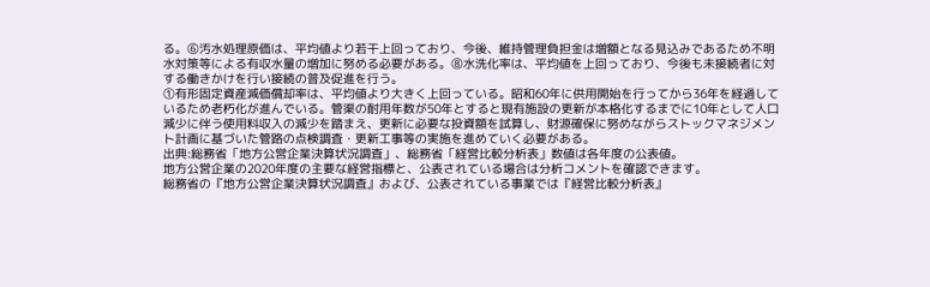る。⑥汚水処理原価は、平均値より若干上回っており、今後、維持管理負担金は増額となる見込みであるため不明水対策等による有収水量の増加に努める必要がある。⑧水洗化率は、平均値を上回っており、今後も未接続者に対する働きかけを行い接続の普及促進を行う。
①有形固定資産減価償却率は、平均値より大きく上回っている。昭和60年に供用開始を行ってから36年を経過しているため老朽化が進んでいる。管渠の耐用年数が50年とすると現有施設の更新が本格化するまでに10年として人口減少に伴う使用料収入の減少を踏まえ、更新に必要な投資額を試算し、財源確保に努めながらストックマネジメント計画に基づいた管路の点検調査・更新工事等の実施を進めていく必要がある。
出典:総務省「地方公営企業決算状況調査」、総務省「経営比較分析表」数値は各年度の公表値。
地方公営企業の2020年度の主要な経営指標と、公表されている場合は分析コメントを確認できます。
総務省の『地方公営企業決算状況調査』および、公表されている事業では『経営比較分析表』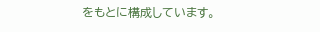をもとに構成しています。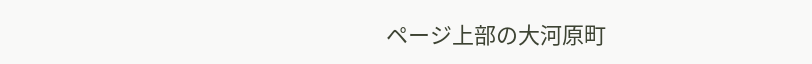ページ上部の大河原町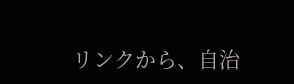リンクから、自治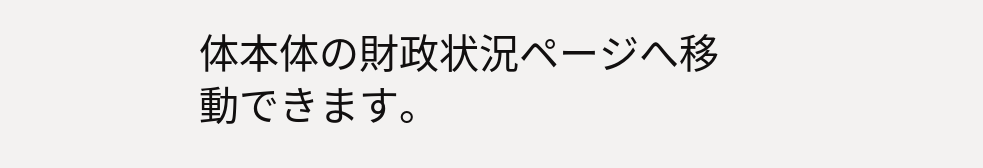体本体の財政状況ページへ移動できます。